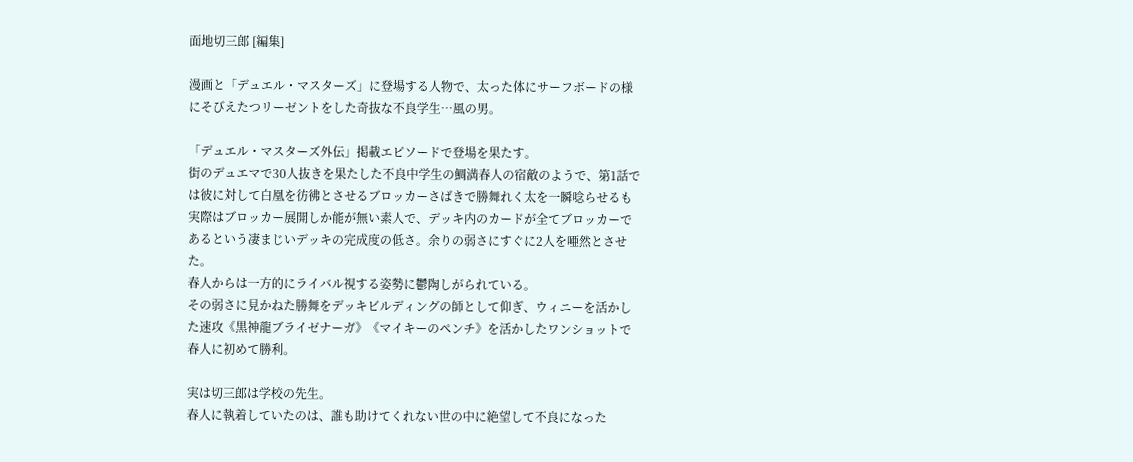面地切三郎 [編集]

漫画と「デュエル・マスターズ」に登場する人物で、太った体にサーフボードの様にそびえたつリーゼントをした奇抜な不良学生…風の男。

「デュエル・マスターズ外伝」掲載エピソードで登場を果たす。
街のデュエマで30人抜きを果たした不良中学生の鯛満春人の宿敵のようで、第1話では彼に対して白凰を彷彿とさせるブロッカーさばきで勝舞れく太を一瞬唸らせるも実際はブロッカー展開しか能が無い素人で、デッキ内のカードが全てブロッカーであるという凄まじいデッキの完成度の低さ。余りの弱さにすぐに2人を唖然とさせた。
春人からは一方的にライバル視する姿勢に鬱陶しがられている。
その弱さに見かねた勝舞をデッキビルディングの師として仰ぎ、ウィニーを活かした速攻《黒神龍ブライゼナーガ》《マイキーのペンチ》を活かしたワンショットで春人に初めて勝利。

実は切三郎は学校の先生。
春人に執着していたのは、誰も助けてくれない世の中に絶望して不良になった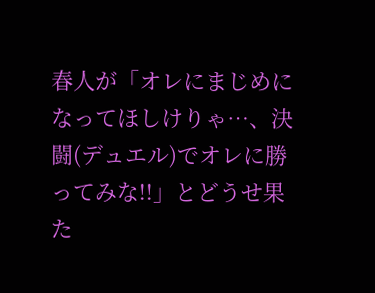春人が「オレにまじめになってほしけりゃ…、決闘(デュエル)でオレに勝ってみな!!」とどうせ果た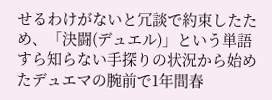せるわけがないと冗談で約束したため、「決闘(デュエル)」という単語すら知らない手探りの状況から始めたデュエマの腕前で1年間春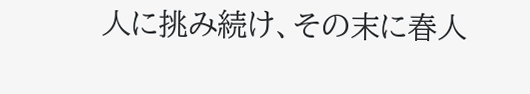人に挑み続け、その末に春人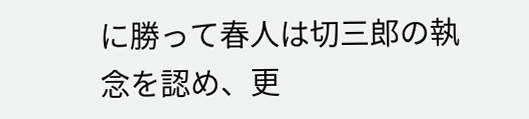に勝って春人は切三郎の執念を認め、更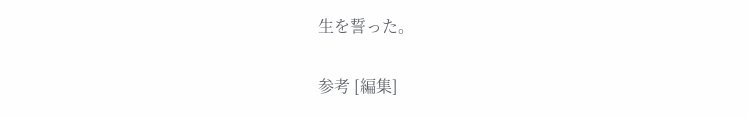生を誓った。

参考 [編集]